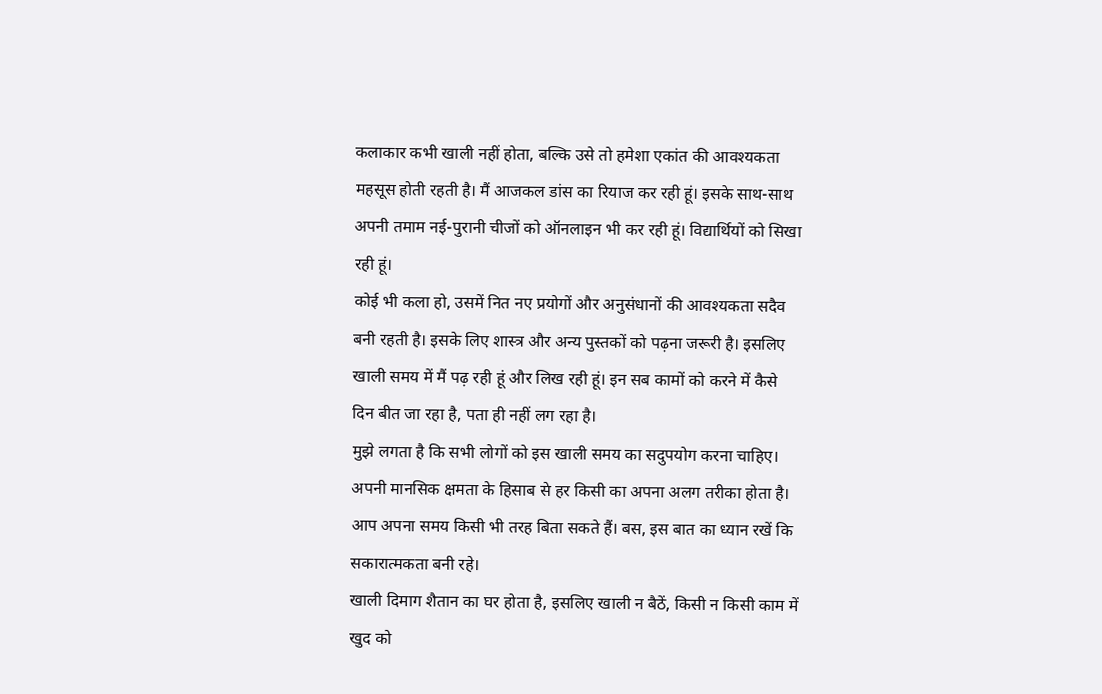कलाकार कभी खाली नहीं होता, बल्कि उसे तो हमेशा एकांत की आवश्यकता महसूस होती रहती है। मैं आजकल डांस का रियाज कर रही हूं। इसके साथ-साथ अपनी तमाम नई-पुरानी चीजों को ऑनलाइन भी कर रही हूं। विद्यार्थियों को सिखा रही हूं।
कोई भी कला हो, उसमें नित नए प्रयोगों और अनुसंधानों की आवश्यकता सदैव बनी रहती है। इसके लिए शास्त्र और अन्य पुस्तकों को पढ़ना जरूरी है। इसलिए खाली समय में मैं पढ़ रही हूं और लिख रही हूं। इन सब कामों को करने में कैसे दिन बीत जा रहा है, पता ही नहीं लग रहा है।
मुझे लगता है कि सभी लोगों को इस खाली समय का सदुपयोग करना चाहिए। अपनी मानसिक क्षमता के हिसाब से हर किसी का अपना अलग तरीका होता है। आप अपना समय किसी भी तरह बिता सकते हैं। बस, इस बात का ध्यान रखें कि सकारात्मकता बनी रहे।
खाली दिमाग शैतान का घर होता है, इसलिए खाली न बैठें, किसी न किसी काम में खुद को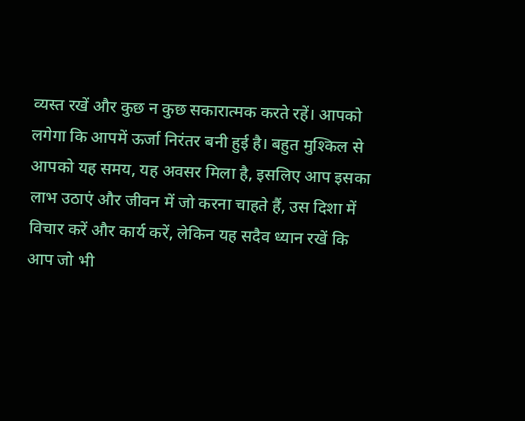व्यस्त रखें और कुछ न कुछ सकारात्मक करते रहें। आपको लगेगा कि आपमें ऊर्जा निरंतर बनी हुई है। बहुत मुश्किल से आपको यह समय, यह अवसर मिला है, इसलिए आप इसका लाभ उठाएं और जीवन में जो करना चाहते हैं, उस दिशा में विचार करें और कार्य करें, लेकिन यह सदैव ध्यान रखें कि आप जो भी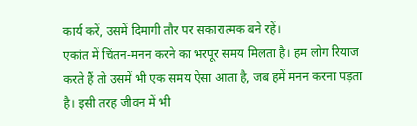कार्य करें, उसमें दिमागी तौर पर सकारात्मक बने रहें।
एकांत में चिंतन-मनन करने का भरपूर समय मिलता है। हम लोग रियाज करते हैं तो उसमें भी एक समय ऐसा आता है, जब हमें मनन करना पड़ता है। इसी तरह जीवन में भी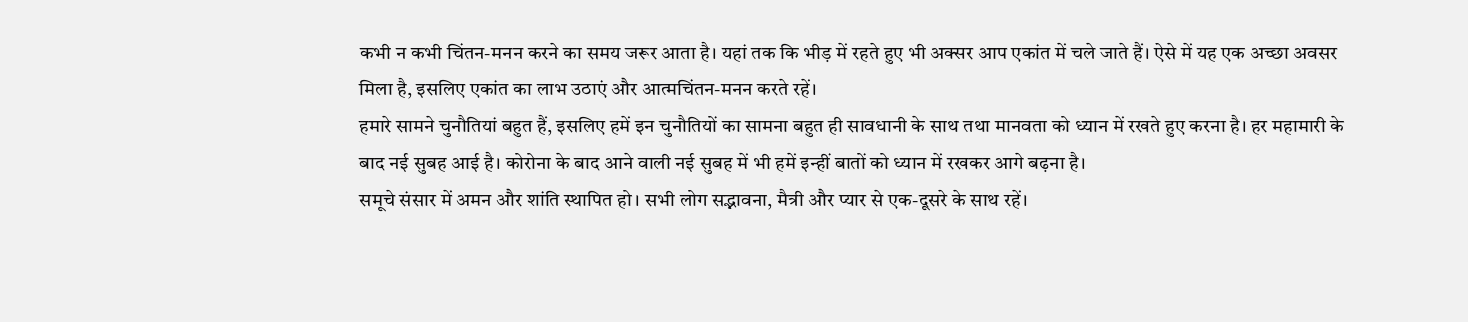कभी न कभी चिंतन-मनन करने का समय जरूर आता है। यहां तक कि भीड़ में रहते हुए भी अक्सर आप एकांत में चले जाते हैं। ऐसे में यह एक अच्छा अवसर मिला है, इसलिए एकांत का लाभ उठाएं और आत्मचिंतन-मनन करते रहें।
हमारे सामने चुनौतियां बहुत हैं, इसलिए हमें इन चुनौतियों का सामना बहुत ही सावधानी के साथ तथा मानवता को ध्यान में रखते हुए करना है। हर महामारी के बाद नई सुबह आई है। कोरोना के बाद आने वाली नई सुबह में भी हमें इन्हीं बातों को ध्यान में रखकर आगे बढ़ना है।
समूचे संसार में अमन और शांति स्थापित हो। सभी लोग सद्भावना, मैत्री और प्यार से एक-दूसरे के साथ रहें।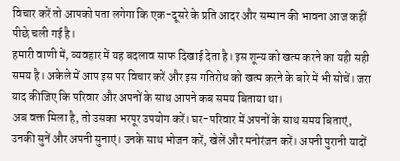विचार करें तो आपको पता लगेगा कि एक-दूसरे के प्रति आदर और सम्मान की भावना आज कहीं पीछे चली गई है।
हमारी वाणी में, व्यवहार में यह बदलाव साफ दिखाई देता है। इस शून्य को खत्म करने का यही सही समय है। अकेले में आप इस पर विचार करें और इस गतिरोध को खत्म करने के बारे में भी सोचें। जरा याद कीजिए कि परिवार और अपनों के साथ आपने कब समय बिताया था।
अब वक्त मिला है, तो उसका भरपूर उपयोग करें। घर-परिवार में अपनों के साथ समय बिताएं, उनकी सुनें और अपनी सुनाएं। उनके साथ भोजन करें, खेलें और मनोरंजन करें। अपनी पुरानी यादों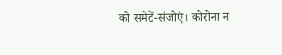को समेटें-संजोएं। कोरोना न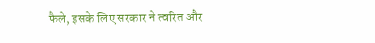फैले, इसके लिए सरकार ने त्वरित और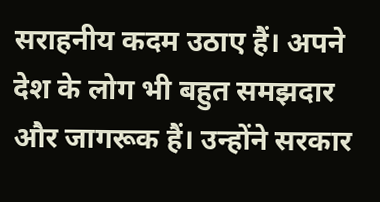सराहनीय कदम उठाए हैं। अपने देश के लोग भी बहुत समझदार और जागरूक हैं। उन्होंने सरकार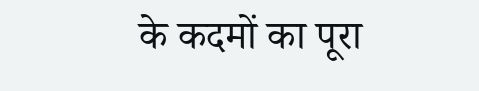के कदमों का पूरा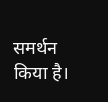समर्थन किया है।